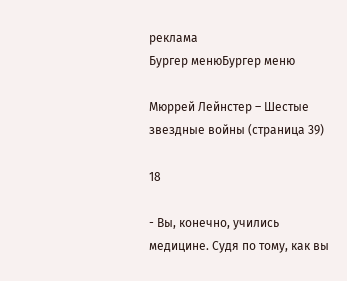реклама
Бургер менюБургер меню

Мюррей Лейнстер – Шестые звездные войны (страница 39)

18

- Вы, конечно, учились медицине. Судя по тому, как вы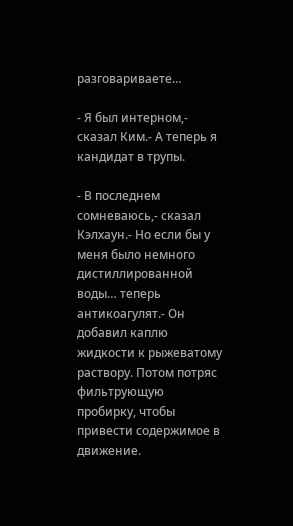разговариваете…

- Я был интерном,- сказал Ким.- А теперь я кандидат в трупы.

- В последнем сомневаюсь,- сказал Кэлхаун.- Но если бы у меня было немного дистиллированной воды… теперь антикоагулят.- Он добавил каплю жидкости к рыжеватому раствору. Потом потряс фильтрующую пробирку, чтобы привести содержимое в движение.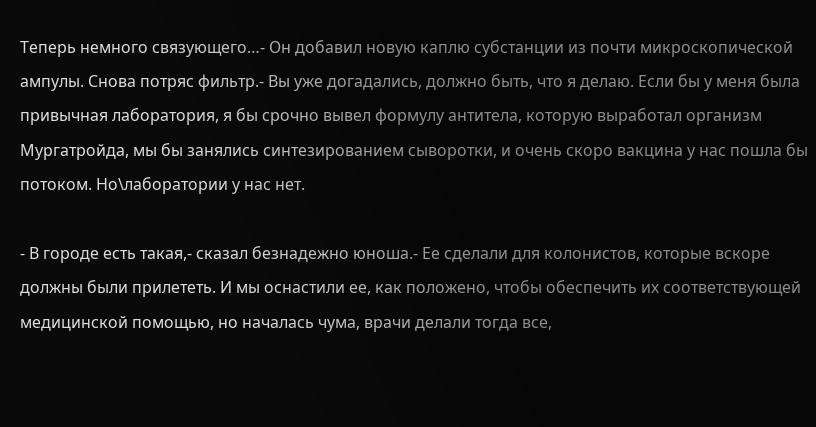Теперь немного связующего…- Он добавил новую каплю субстанции из почти микроскопической ампулы. Снова потряс фильтр.- Вы уже догадались, должно быть, что я делаю. Если бы у меня была привычная лаборатория, я бы срочно вывел формулу антитела, которую выработал организм Мургатройда, мы бы занялись синтезированием сыворотки, и очень скоро вакцина у нас пошла бы потоком. Но\лаборатории у нас нет.

- В городе есть такая,- сказал безнадежно юноша.- Ее сделали для колонистов, которые вскоре должны были прилететь. И мы оснастили ее, как положено, чтобы обеспечить их соответствующей медицинской помощью, но началась чума, врачи делали тогда все,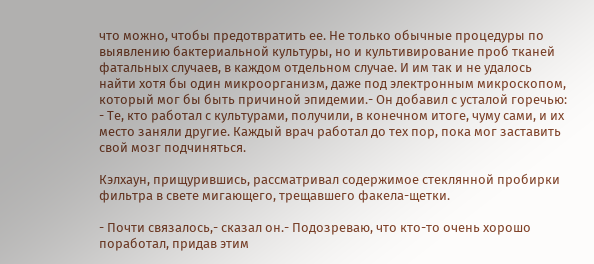что можно, чтобы предотвратить ее. Не только обычные процедуры по выявлению бактериальной культуры, но и культивирование проб тканей фатальных случаев, в каждом отдельном случае. И им так и не удалось найти хотя бы один микроорганизм, даже под электронным микроскопом, который мог бы быть причиной эпидемии.- Он добавил с усталой горечью: - Те, кто работал с культурами, получили, в конечном итоге, чуму сами, и их место заняли другие. Каждый врач работал до тех пор, пока мог заставить свой мозг подчиняться.

Кэлхаун, прищурившись, рассматривал содержимое стеклянной пробирки фильтра в свете мигающего, трещавшего факела-щетки.

- Почти связалось,- сказал он.- Подозреваю, что кто-то очень хорошо поработал, придав этим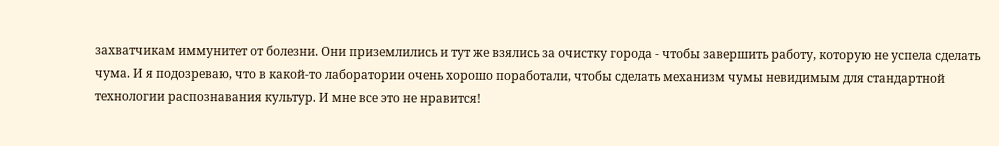захватчикам иммунитет от болезни. Они приземлились и тут же взялись за очистку города - чтобы завершить работу, которую не успела сделать чума. И я подозреваю, что в какой-то лаборатории очень хорошо поработали, чтобы сделать механизм чумы невидимым для стандартной технологии распознавания культур. И мне все это не нравится!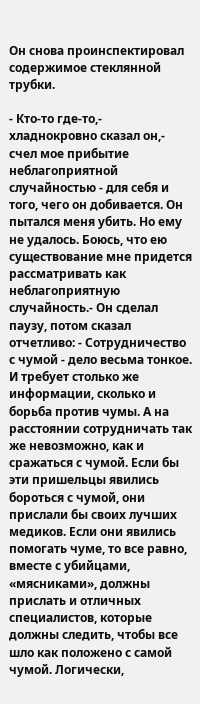Он снова проинспектировал содержимое стеклянной трубки.

- Кто-то где-то,- хладнокровно сказал он,- счел мое прибытие неблагоприятной случайностью - для себя и того, чего он добивается. Он пытался меня убить. Но ему не удалось. Боюсь, что ею существование мне придется рассматривать как неблагоприятную случайность.- Он сделал паузу, потом сказал отчетливо: - Сотрудничество с чумой - дело весьма тонкое. И требует столько же информации, сколько и борьба против чумы. А на расстоянии сотрудничать так же невозможно, как и сражаться с чумой. Если бы эти пришельцы явились бороться с чумой, они прислали бы своих лучших медиков. Если они явились помогать чуме, то все равно, вместе с убийцами, «мясниками», должны прислать и отличных специалистов, которые должны следить, чтобы все шло как положено с самой чумой. Логически,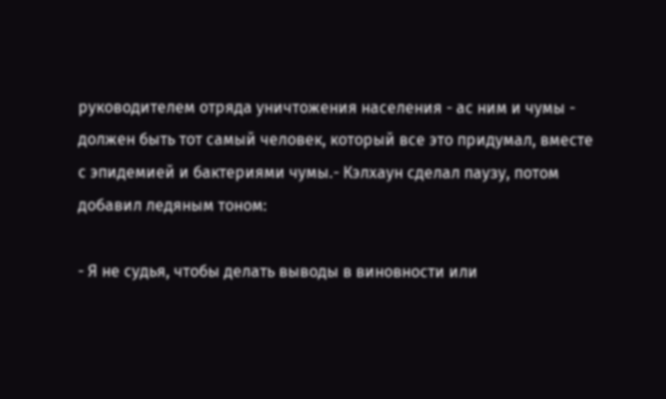руководителем отряда уничтожения населения - ас ним и чумы - должен быть тот самый человек, который все это придумал, вместе с эпидемией и бактериями чумы.- Кэлхаун сделал паузу, потом добавил ледяным тоном:

- Я не судья, чтобы делать выводы в виновности или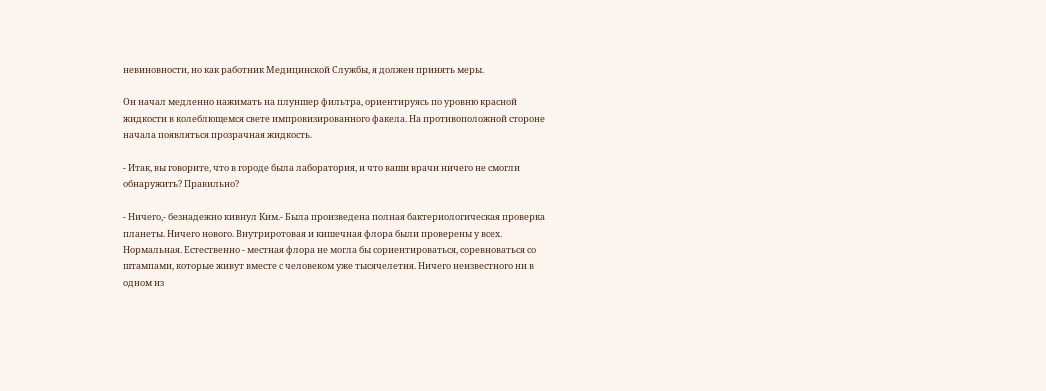невиновности, но как работник Медицинской Службы, я должен принять меры.

Он начал медленно нажимать на плуншер фильтра, ориентируясь по уровню красной жидкости в колеблющемся свете импровизированного факела. На противоположной стороне начала появляться прозрачная жидкость.

- Итак, вы говорите, что в городе была лаборатория, и что ваши врачи ничего не смогли обнаружить? Правильно?

- Ничего,- безнадежно кивнул Ким.- Была произведена полная бактериологическая проверка планеты. Ничего нового. Внутриротовая и кишечная флора были проверены у всех. Нормальная. Естественно - местная флора не могла бы сориентироваться, соревноваться со штампами, которые живут вместе с человеком уже тысячелетия. Ничего неизвестного ни в одном из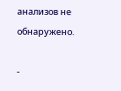анализов не обнаружено.

-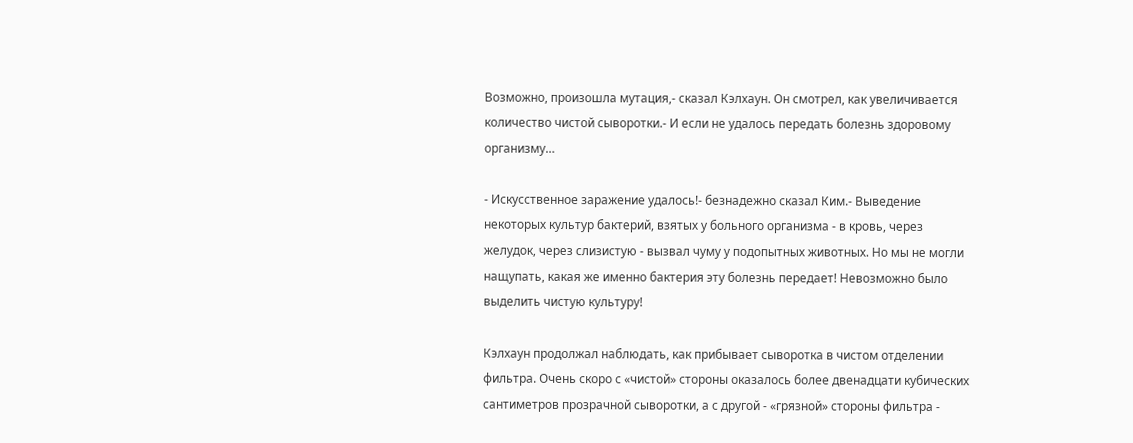Возможно, произошла мутация,- сказал Кэлхаун. Он смотрел, как увеличивается количество чистой сыворотки.- И если не удалось передать болезнь здоровому организму…

- Искусственное заражение удалось!- безнадежно сказал Ким.- Выведение некоторых культур бактерий, взятых у больного организма - в кровь, через желудок, через слизистую - вызвал чуму у подопытных животных. Но мы не могли нащупать, какая же именно бактерия эту болезнь передает! Невозможно было выделить чистую культуру!

Кэлхаун продолжал наблюдать, как прибывает сыворотка в чистом отделении фильтра. Очень скоро с «чистой» стороны оказалось более двенадцати кубических сантиметров прозрачной сыворотки, а с другой - «грязной» стороны фильтра -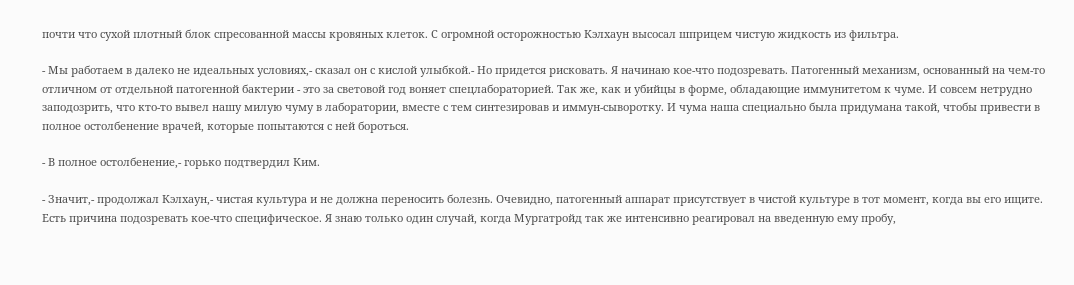почти что сухой плотный блок спресованной массы кровяных клеток. С огромной осторожностью Кэлхаун высосал шприцем чистую жидкость из фильтра.

- Мы работаем в далеко не идеальных условиях,- сказал он с кислой улыбкой.- Но придется рисковать. Я начинаю кое-что подозревать. Патогенный механизм, основанный на чем-то отличном от отдельной патогенной бактерии - это за световой год воняет спецлабораторией. Так же, как и убийцы в форме, обладающие иммунитетом к чуме. И совсем нетрудно заподозрить, что кто-то вывел нашу милую чуму в лаборатории, вместе с тем синтезировав и иммун-сыворотку. И чума наша специально была придумана такой, чтобы привести в полное остолбенение врачей, которые попытаются с ней бороться.

- В полное остолбенение,- горько подтвердил Ким.

- Значит,- продолжал Кэлхаун,- чистая культура и не должна переносить болезнь. Очевидно, патогенный аппарат присутствует в чистой культуре в тот момент, когда вы его ищите. Есть причина подозревать кое-что специфическое. Я знаю только один случай, когда Мургатройд так же интенсивно реагировал на введенную ему пробу,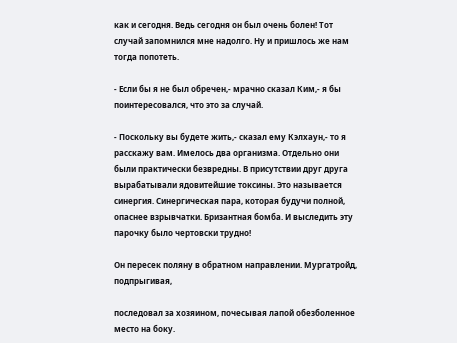как и сегодня. Ведь сегодня он был очень болен! Тот случай запомнился мне надолго. Ну и пришлось же нам тогда попотеть.

- Если бы я не был обречен,- мрачно сказал Ким,- я бы поинтересовался, что это за случай.

- Поскольку вы будете жить,- сказал ему Кэлхаун,- то я расскажу вам. Имелось два организма. Отдельно они были практически безвредны. В присутствии друг друга вырабатывали ядовитейшие токсины. Это называется синергия. Синергическая пара, которая будучи полной, опаснее взрывчатки. Бризантная бомба. И выследить эту парочку было чертовски трудно!

Он пересек поляну в обратном направлении. Мургатройд, подпрыгивая,

последовал за хозяином, почесывая лапой обезболенное место на боку.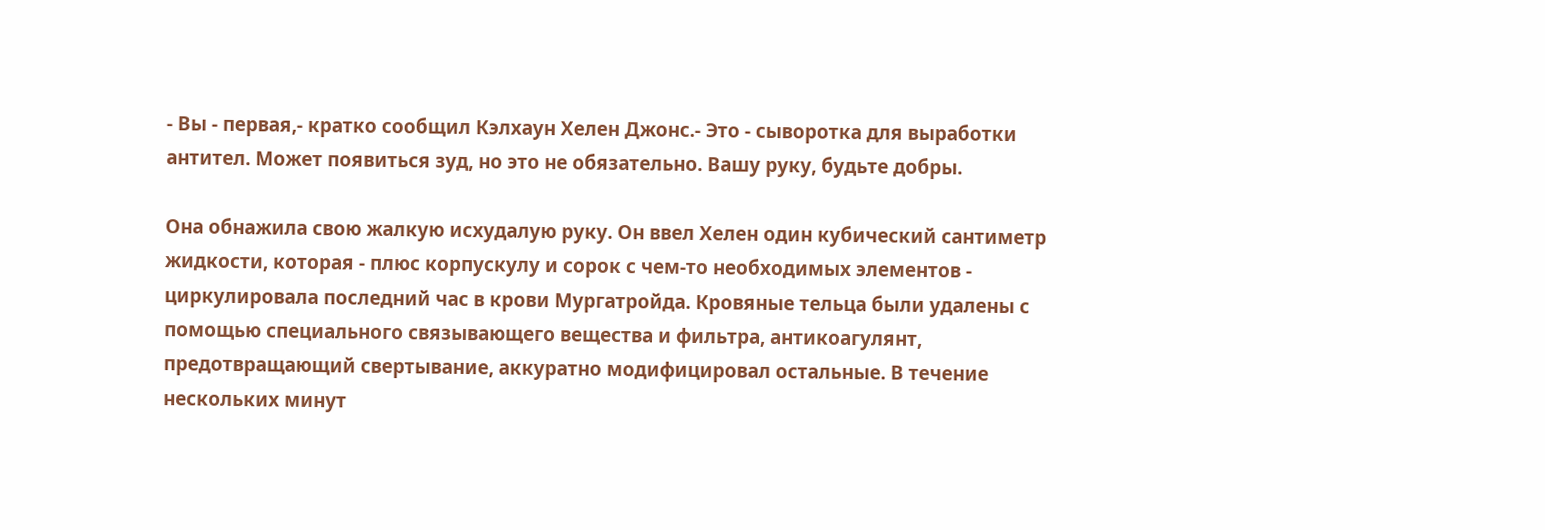- Вы - первая,- кратко сообщил Кэлхаун Хелен Джонс.- Это - сыворотка для выработки антител. Может появиться зуд, но это не обязательно. Вашу руку, будьте добры.

Она обнажила свою жалкую исхудалую руку. Он ввел Хелен один кубический сантиметр жидкости, которая - плюс корпускулу и сорок с чем-то необходимых элементов - циркулировала последний час в крови Мургатройда. Кровяные тельца были удалены с помощью специального связывающего вещества и фильтра, антикоагулянт, предотвращающий свертывание, аккуратно модифицировал остальные. В течение нескольких минут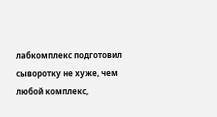лабкомплекс подготовил сыворотку не хуже, чем любой комплекс,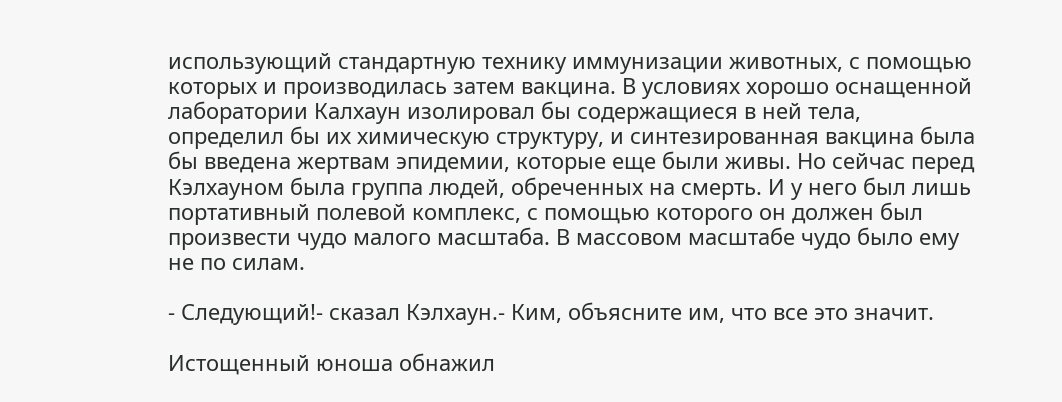использующий стандартную технику иммунизации животных, с помощью которых и производилась затем вакцина. В условиях хорошо оснащенной лаборатории Калхаун изолировал бы содержащиеся в ней тела, определил бы их химическую структуру, и синтезированная вакцина была бы введена жертвам эпидемии, которые еще были живы. Но сейчас перед Кэлхауном была группа людей, обреченных на смерть. И у него был лишь портативный полевой комплекс, с помощью которого он должен был произвести чудо малого масштаба. В массовом масштабе чудо было ему не по силам.

- Следующий!- сказал Кэлхаун.- Ким, объясните им, что все это значит.

Истощенный юноша обнажил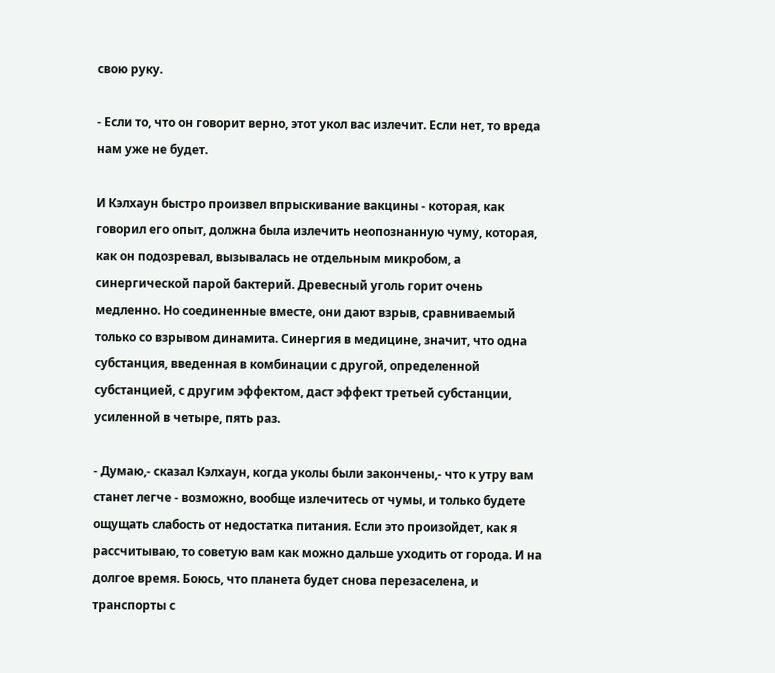свою руку.

- Если то, что он говорит верно, этот укол вас излечит. Если нет, то вреда нам уже не будет.

И Кэлхаун быстро произвел впрыскивание вакцины - которая, как говорил его опыт, должна была излечить неопознанную чуму, которая, как он подозревал, вызывалась не отдельным микробом, а синергической парой бактерий. Древесный уголь горит очень медленно. Но соединенные вместе, они дают взрыв, сравниваемый только со взрывом динамита. Синергия в медицине, значит, что одна субстанция, введенная в комбинации с другой, определенной субстанцией, с другим эффектом, даст эффект третьей субстанции, усиленной в четыре, пять раз.

- Думаю,- сказал Кэлхаун, когда уколы были закончены,- что к утру вам станет легче - возможно, вообще излечитесь от чумы, и только будете ощущать слабость от недостатка питания. Если это произойдет, как я рассчитываю, то советую вам как можно дальше уходить от города. И на долгое время. Боюсь, что планета будет снова перезаселена, и транспорты с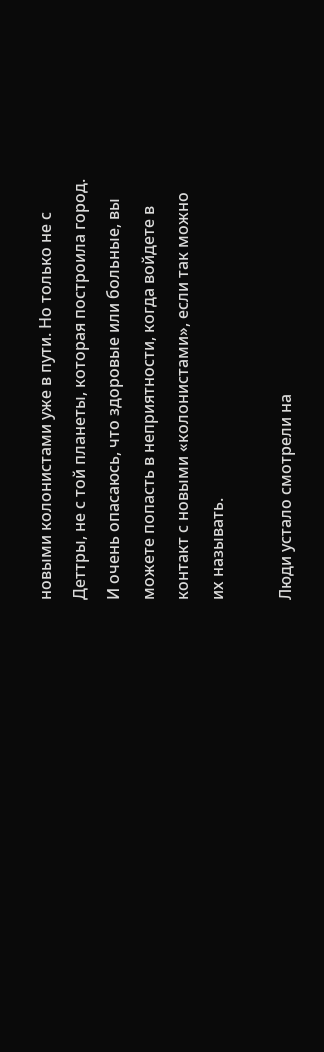новыми колонистами уже в пути. Но только не с Деттры, не с той планеты, которая построила город. И очень опасаюсь, что здоровые или больные, вы можете попасть в неприятности, когда войдете в контакт с новыми «колонистами», если так можно их называть.

Люди устало смотрели на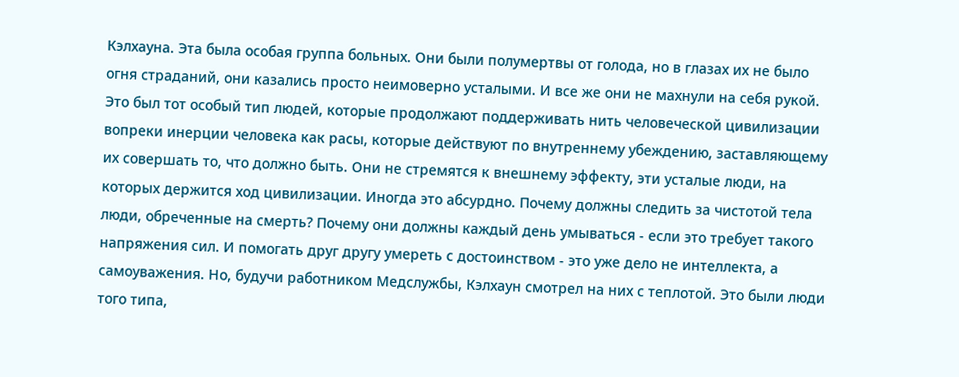Кэлхауна. Эта была особая группа больных. Они были полумертвы от голода, но в глазах их не было огня страданий, они казались просто неимоверно усталыми. И все же они не махнули на себя рукой. Это был тот особый тип людей, которые продолжают поддерживать нить человеческой цивилизации вопреки инерции человека как расы, которые действуют по внутреннему убеждению, заставляющему их совершать то, что должно быть. Они не стремятся к внешнему эффекту, эти усталые люди, на которых держится ход цивилизации. Иногда это абсурдно. Почему должны следить за чистотой тела люди, обреченные на смерть? Почему они должны каждый день умываться - если это требует такого напряжения сил. И помогать друг другу умереть с достоинством - это уже дело не интеллекта, а самоуважения. Но, будучи работником Медслужбы, Кэлхаун смотрел на них с теплотой. Это были люди того типа,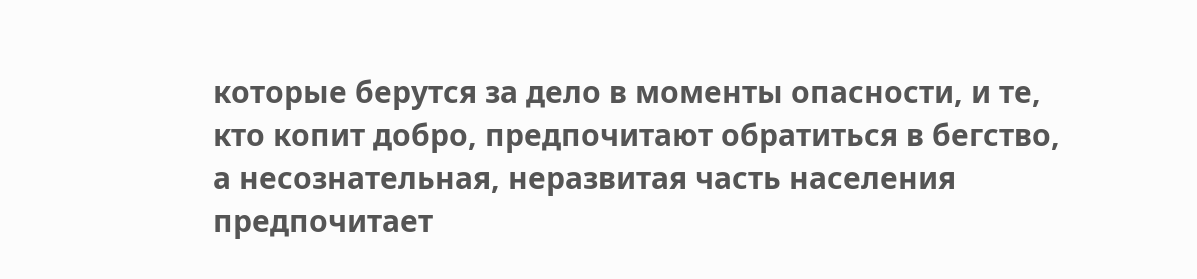которые берутся за дело в моменты опасности, и те, кто копит добро, предпочитают обратиться в бегство, а несознательная, неразвитая часть населения предпочитает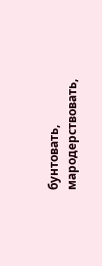бунтовать, мародерствовать,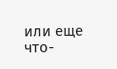или еще что-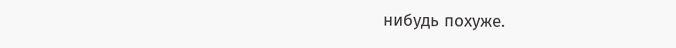нибудь похуже.